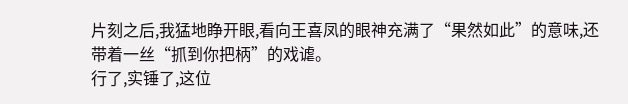片刻之后,我猛地睁开眼,看向王喜凤的眼神充满了“果然如此”的意味,还带着一丝“抓到你把柄”的戏谑。
行了,实锤了,这位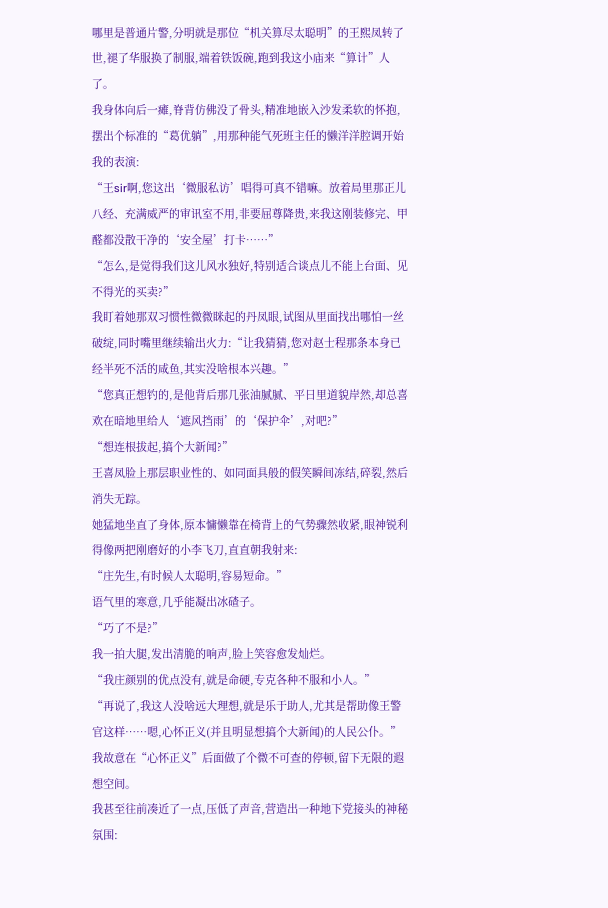哪里是普通片警,分明就是那位“机关算尽太聪明”的王熙凤转了世,褪了华服换了制服,端着铁饭碗,跑到我这小庙来“算计”人了。
我身体向后一瘫,脊背仿佛没了骨头,精准地嵌入沙发柔软的怀抱,摆出个标准的“葛优躺”,用那种能气死班主任的懒洋洋腔调开始我的表演:
“王sir啊,您这出‘微服私访’唱得可真不错嘛。放着局里那正儿八经、充满威严的审讯室不用,非要屈尊降贵,来我这刚装修完、甲醛都没散干净的‘安全屋’打卡……”
“怎么,是觉得我们这儿风水独好,特别适合谈点儿不能上台面、见不得光的买卖?”
我盯着她那双习惯性微微眯起的丹凤眼,试图从里面找出哪怕一丝破绽,同时嘴里继续输出火力:“让我猜猜,您对赵士程那条本身已经半死不活的咸鱼,其实没啥根本兴趣。”
“您真正想钓的,是他背后那几张油腻腻、平日里道貌岸然,却总喜欢在暗地里给人‘遮风挡雨’的‘保护伞’,对吧?”
“想连根拔起,搞个大新闻?”
王喜凤脸上那层职业性的、如同面具般的假笑瞬间冻结,碎裂,然后消失无踪。
她猛地坐直了身体,原本慵懒靠在椅背上的气势骤然收紧,眼神锐利得像两把刚磨好的小李飞刀,直直朝我射来:
“庄先生,有时候人太聪明,容易短命。”
语气里的寒意,几乎能凝出冰碴子。
“巧了不是?”
我一拍大腿,发出清脆的响声,脸上笑容愈发灿烂。
“我庄颜别的优点没有,就是命硬,专克各种不服和小人。”
“再说了,我这人没啥远大理想,就是乐于助人,尤其是帮助像王警官这样……嗯,心怀正义(并且明显想搞个大新闻)的人民公仆。”
我故意在“心怀正义”后面做了个微不可查的停顿,留下无限的遐想空间。
我甚至往前凑近了一点,压低了声音,营造出一种地下党接头的神秘氛围: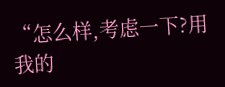“怎么样,考虑一下?用我的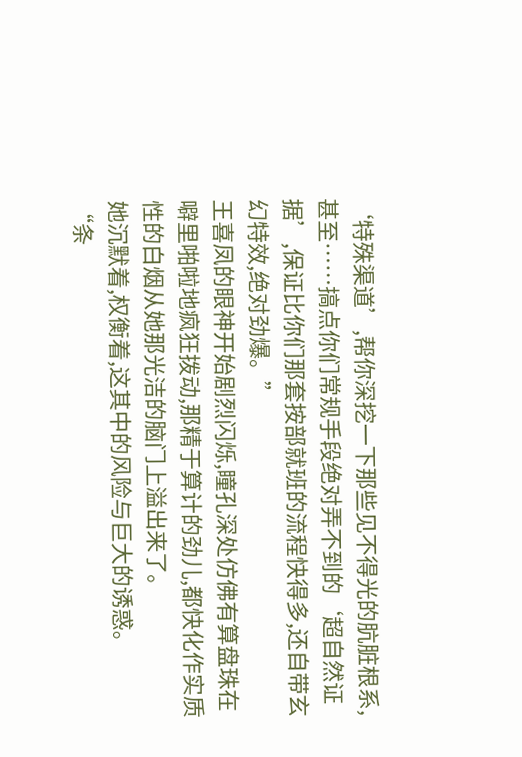‘特殊渠道’,帮你深挖一下那些见不得光的肮脏根系,甚至……搞点你们常规手段绝对弄不到的‘超自然证据’,保证比你们那套按部就班的流程快得多,还自带玄幻特效,绝对劲爆。”
王喜凤的眼神开始剧烈闪烁,瞳孔深处仿佛有算盘珠在噼里啪啦地疯狂拨动,那精于算计的劲儿,都快化作实质性的白烟从她那光洁的脑门上溢出来了。
她沉默着,权衡着,这其中的风险与巨大的诱惑。
“条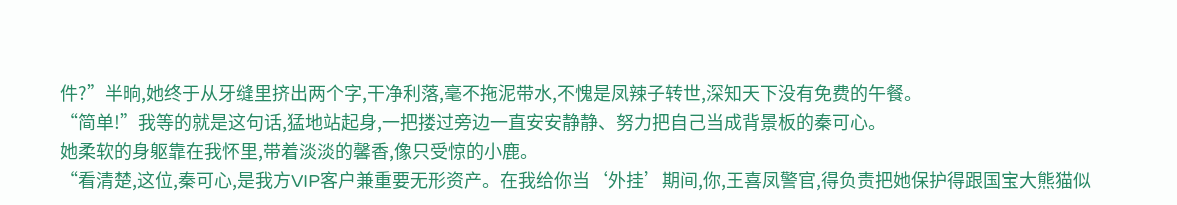件?”半晌,她终于从牙缝里挤出两个字,干净利落,毫不拖泥带水,不愧是凤辣子转世,深知天下没有免费的午餐。
“简单!”我等的就是这句话,猛地站起身,一把搂过旁边一直安安静静、努力把自己当成背景板的秦可心。
她柔软的身躯靠在我怀里,带着淡淡的馨香,像只受惊的小鹿。
“看清楚,这位,秦可心,是我方VIP客户兼重要无形资产。在我给你当‘外挂’期间,你,王喜凤警官,得负责把她保护得跟国宝大熊猫似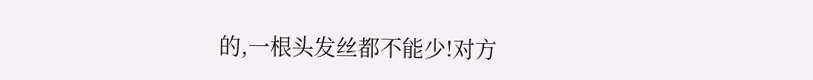的,一根头发丝都不能少!对方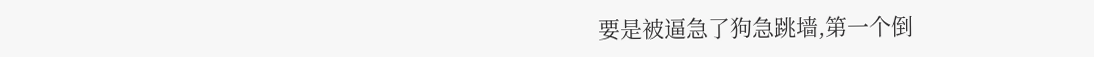要是被逼急了狗急跳墙,第一个倒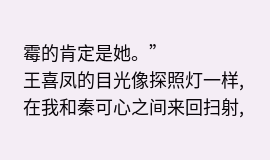霉的肯定是她。”
王喜凤的目光像探照灯一样,在我和秦可心之间来回扫射,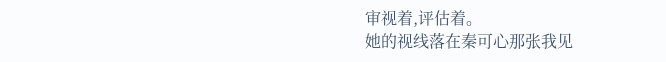审视着,评估着。
她的视线落在秦可心那张我见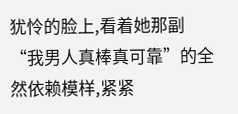犹怜的脸上,看着她那副“我男人真棒真可靠”的全然依赖模样,紧紧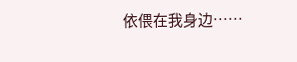依偎在我身边……